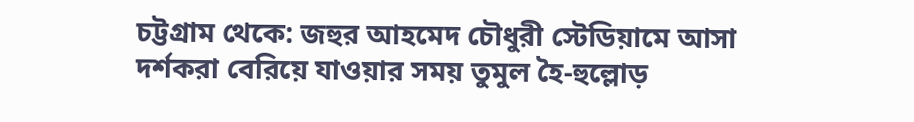চট্টগ্রাম থেকে: জহুর আহমেদ চৌধুরী স্টেডিয়ামে আসা দর্শকরা বেরিয়ে যাওয়ার সময় তুমুল হৈ-হুল্লোড়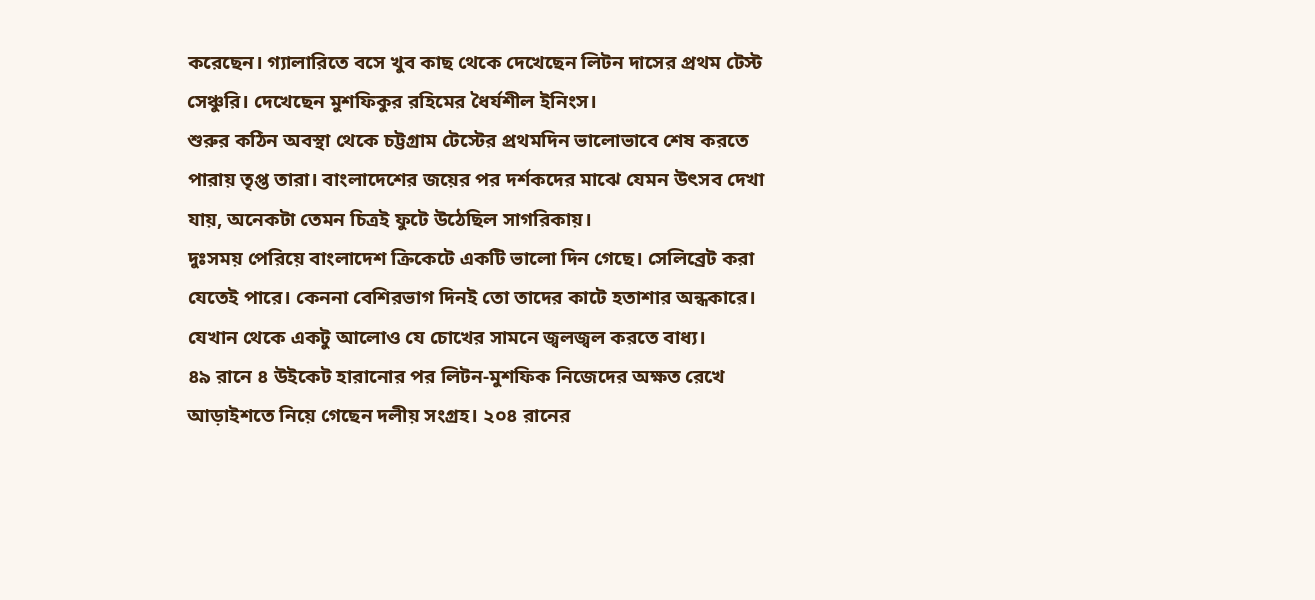করেছেন। গ্যালারিতে বসে খুব কাছ থেকে দেখেছেন লিটন দাসের প্রথম টেস্ট সেঞ্চুরি। দেখেছেন মুশফিকুর রহিমের ধৈর্যশীল ইনিংস।
শুরুর কঠিন অবস্থা থেকে চট্টগ্রাম টেস্টের প্রথমদিন ভালোভাবে শেষ করতে পারায় তৃপ্ত তারা। বাংলাদেশের জয়ের পর দর্শকদের মাঝে যেমন উৎসব দেখা যায়, অনেকটা তেমন চিত্রই ফুটে উঠেছিল সাগরিকায়।
দুঃসময় পেরিয়ে বাংলাদেশ ক্রিকেটে একটি ভালো দিন গেছে। সেলিব্রেট করা যেতেই পারে। কেননা বেশিরভাগ দিনই তো তাদের কাটে হতাশার অন্ধকারে। যেখান থেকে একটু আলোও যে চোখের সামনে জ্বলজ্বল করতে বাধ্য।
৪৯ রানে ৪ উইকেট হারানোর পর লিটন-মুশফিক নিজেদের অক্ষত রেখে আড়াইশতে নিয়ে গেছেন দলীয় সংগ্রহ। ২০৪ রানের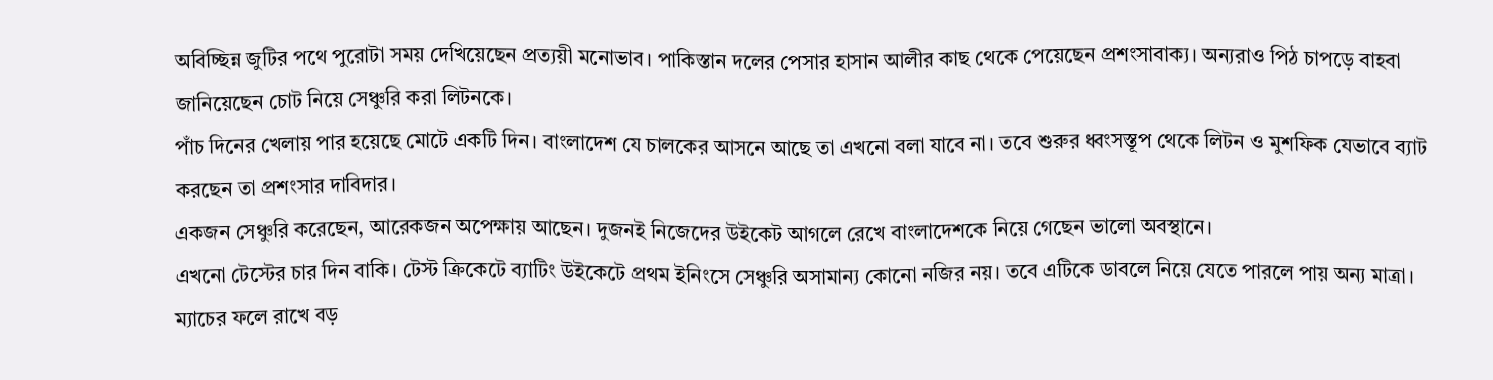অবিচ্ছিন্ন জুটির পথে পুরোটা সময় দেখিয়েছেন প্রত্যয়ী মনোভাব। পাকিস্তান দলের পেসার হাসান আলীর কাছ থেকে পেয়েছেন প্রশংসাবাক্য। অন্যরাও পিঠ চাপড়ে বাহবা জানিয়েছেন চোট নিয়ে সেঞ্চুরি করা লিটনকে।
পাঁচ দিনের খেলায় পার হয়েছে মোটে একটি দিন। বাংলাদেশ যে চালকের আসনে আছে তা এখনো বলা যাবে না। তবে শুরুর ধ্বংসস্তূপ থেকে লিটন ও মুশফিক যেভাবে ব্যাট করছেন তা প্রশংসার দাবিদার।
একজন সেঞ্চুরি করেছেন, আরেকজন অপেক্ষায় আছেন। দুজনই নিজেদের উইকেট আগলে রেখে বাংলাদেশকে নিয়ে গেছেন ভালো অবস্থানে।
এখনো টেস্টের চার দিন বাকি। টেস্ট ক্রিকেটে ব্যাটিং উইকেটে প্রথম ইনিংসে সেঞ্চুরি অসামান্য কোনো নজির নয়। তবে এটিকে ডাবলে নিয়ে যেতে পারলে পায় অন্য মাত্রা। ম্যাচের ফলে রাখে বড়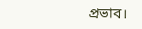প্রভাব।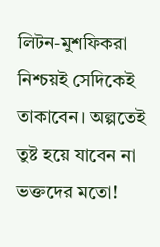লিটন-মুশফিকরা নিশ্চয়ই সেদিকেই তাকাবেন। অল্পতেই তুষ্ট হয়ে যাবেন না ভক্তদের মতো!